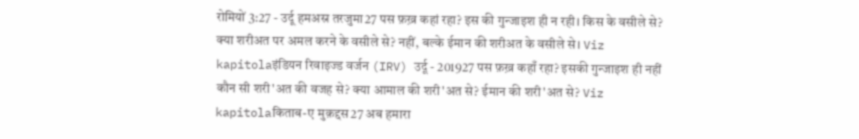रोमियों 3:27 - उर्दू हमअस्र तरजुमा27 पस फ़ख़्र कहां रहा? इस की गुन्जाइश ही न रही। किस के वसीले से? क्या शरीअत पर अमल करने के वसीले से? नहीं, बल्के ईमान की शरीअत के वसीले से। Viz kapitolaइंडियन रिवाइज्ड वर्जन (IRV) उर्दू - 201927 पस फ़ख़्र कहाँ रहा? इसकी गुन्जाइश ही नहीं कौन सी शरी'अत की वजह से? क्या आमाल की शरी'अत से? ईमान की शरी'अत से? Viz kapitolaकिताब-ए मुक़द्दस27 अब हमारा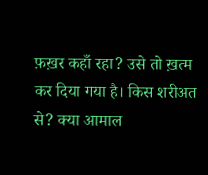फ़ख़र कहाँ रहा? उसे तो ख़त्म कर दिया गया है। किस शरीअत से? क्या आमाल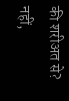की शरीअत से? नहीं,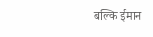बल्कि ईमान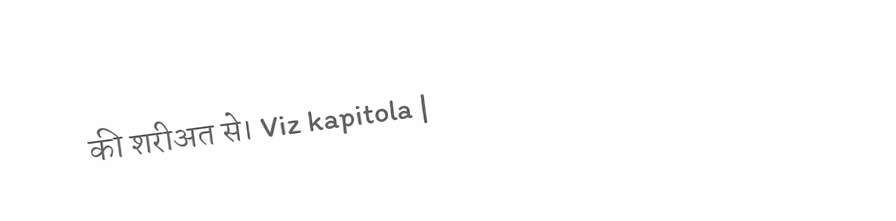की शरीअत से। Viz kapitola |